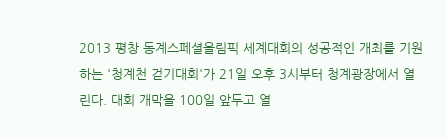2013 평창 동계스페셜올림픽 세계대회의 성공적인 개최를 기원하는 '청계천 걷기대회'가 21일 오후 3시부터 청계광장에서 열린다. 대회 개막을 100일 앞두고 열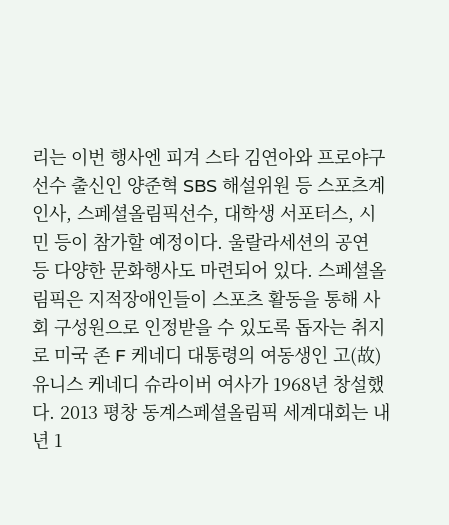리는 이번 행사엔 피겨 스타 김연아와 프로야구 선수 출신인 양준혁 SBS 해설위원 등 스포츠계 인사, 스페셜올림픽선수, 대학생 서포터스, 시민 등이 참가할 예정이다. 울랄라세션의 공연 등 다양한 문화행사도 마련되어 있다. 스페셜올림픽은 지적장애인들이 스포츠 활동을 통해 사회 구성원으로 인정받을 수 있도록 돕자는 취지로 미국 존 F 케네디 대통령의 여동생인 고(故) 유니스 케네디 슈라이버 여사가 1968년 창설했다. 2013 평창 동계스페셜올림픽 세계대회는 내년 1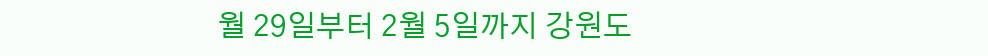월 29일부터 2월 5일까지 강원도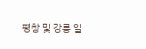평창 및 강릉 일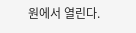원에서 열린다.